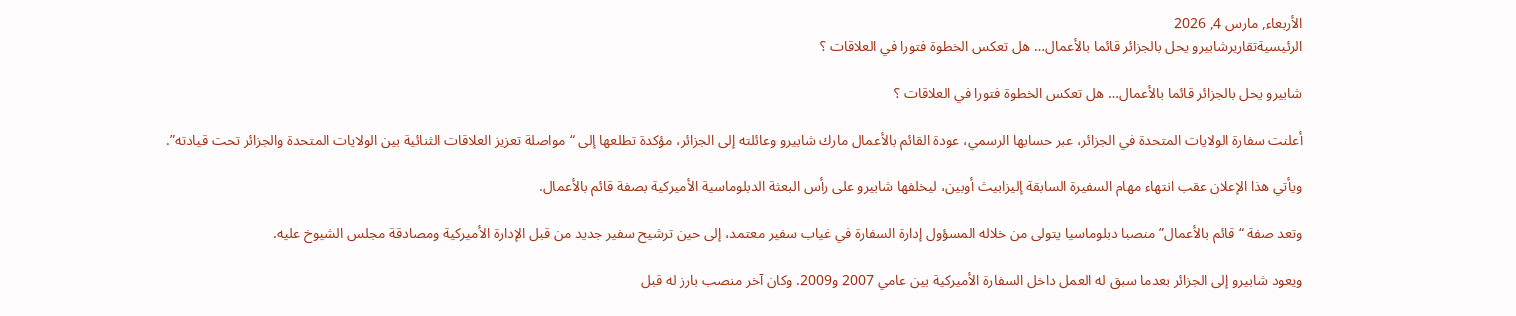الأربعاء, مارس 4, 2026
الرئيسيةتقاريرشابيرو يحل بالجزائر قائما بالأعمال… هل تعكس الخطوة فتورا في العلاقات ؟

شابيرو يحل بالجزائر قائما بالأعمال… هل تعكس الخطوة فتورا في العلاقات ؟

أعلنت سفارة الولايات المتحدة في الجزائر، عبر حسابها الرسمي، عودة القائم بالأعمال مارك شابيرو وعائلته إلى الجزائر، مؤكدة تطلعها إلى “مواصلة تعزيز العلاقات الثنائية بين الولايات المتحدة والجزائر تحت قيادته”.

ويأتي هذا الإعلان عقب انتهاء مهام السفيرة السابقة إليزابيث أوبين، ليخلفها شابيرو على رأس البعثة الدبلوماسية الأميركية بصفة قائم بالأعمال.

وتعد صفة “قائم بالأعمال” منصبا دبلوماسيا يتولى من خلاله المسؤول إدارة السفارة في غياب سفير معتمد، إلى حين ترشيح سفير جديد من قبل الإدارة الأميركية ومصادقة مجلس الشيوخ عليه.

ويعود شابيرو إلى الجزائر بعدما سبق له العمل داخل السفارة الأميركية بين عامي 2007 و2009. وكان آخر منصب بارز له قبل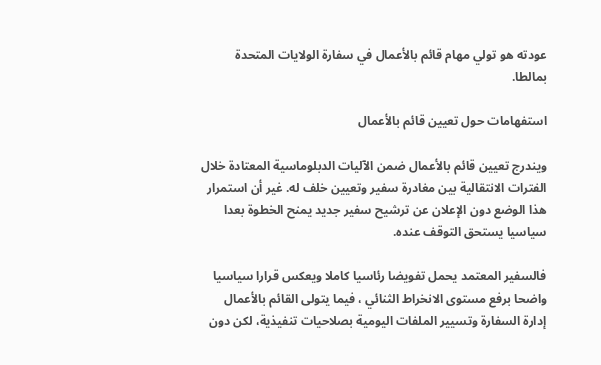عودته هو تولي مهام قائم بالأعمال في سفارة الولايات المتحدة بمالطا.

استفهامات حول تعيين قائم بالأعمال

ويندرج تعيين قائم بالأعمال ضمن الآليات الدبلوماسية المعتادة خلال الفترات الانتقالية بين مغادرة سفير وتعيين خلف له. غير أن استمرار هذا الوضع دون الإعلان عن ترشيح سفير جديد يمنح الخطوة بعدا سياسيا يستحق التوقف عنده.

فالسفير المعتمد يحمل تفويضا رئاسيا كاملا ويعكس قرارا سياسيا واضحا برفع مستوى الانخراط الثنائي ، فيما يتولى القائم بالأعمال إدارة السفارة وتسيير الملفات اليومية بصلاحيات تنفيذية، لكن دون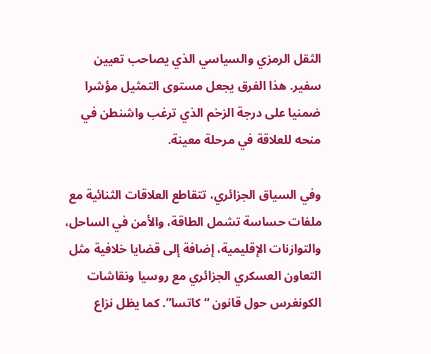الثقل الرمزي والسياسي الذي يصاحب تعيين سفير. هذا الفرق يجعل مستوى التمثيل مؤشرا ضمنيا على درجة الزخم الذي ترغب واشنطن في منحه للعلاقة في مرحلة معينة.

وفي السياق الجزائري، تتقاطع العلاقات الثنائية مع ملفات حساسة تشمل الطاقة، والأمن في الساحل، والتوازنات الإقليمية، إضافة إلى قضايا خلافية مثل التعاون العسكري الجزائري مع روسيا ونقاشات الكونغرس حول قانون “كاتسا”. كما يظل نزاع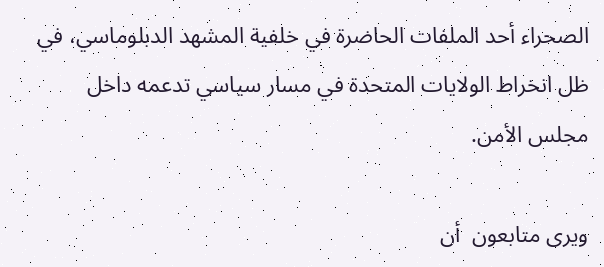الصحراء أحد الملفات الحاضرة في خلفية المشهد الدبلوماسي، في ظل انخراط الولايات المتحدة في مسار سياسي تدعمه داخل مجلس الأمن.

ويرى متابعون  أن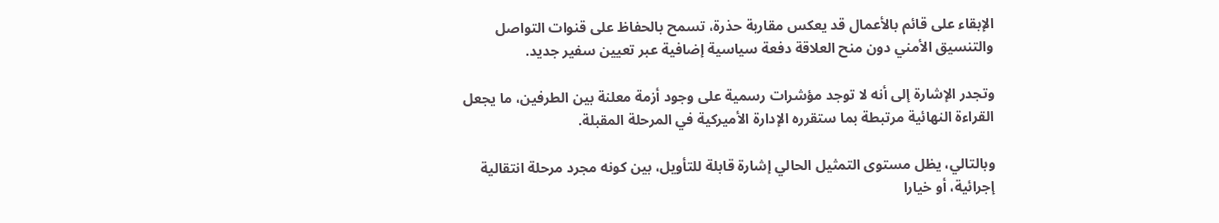الإبقاء على قائم بالأعمال قد يعكس مقاربة حذرة، تسمح بالحفاظ على قنوات التواصل والتنسيق الأمني دون منح العلاقة دفعة سياسية إضافية عبر تعيين سفير جديد.

وتجدر الإشارة إلى أنه لا توجد مؤشرات رسمية على وجود أزمة معلنة بين الطرفين، ما يجعل القراءة النهائية مرتبطة بما ستقرره الإدارة الأميركية في المرحلة المقبلة.

وبالتالي، يظل مستوى التمثيل الحالي إشارة قابلة للتأويل، بين كونه مجرد مرحلة انتقالية إجرائية، أو خيارا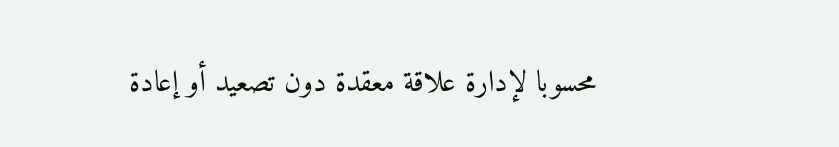محسوبا لإدارة علاقة معقدة دون تصعيد أو إعادة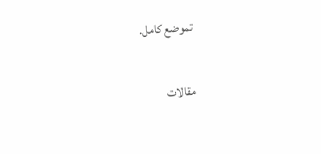تموضع كامل.

مقالات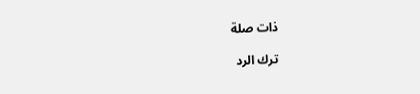ذات صلة

ترك الرد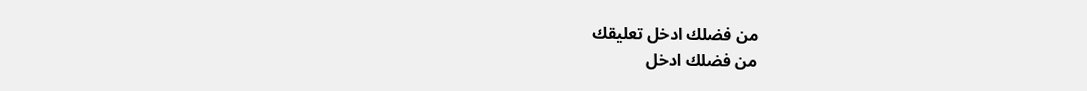من فضلك ادخل تعليقك
من فضلك ادخل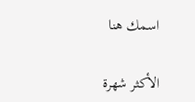اسمك هنا

الأكثر شهرة